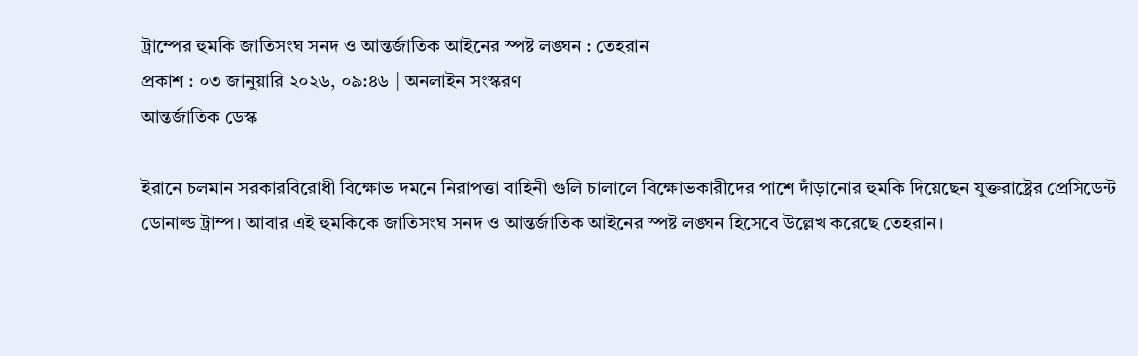ট্রাম্পের হুমকি জাতিসংঘ সনদ ও আন্তর্জাতিক আইনের স্পষ্ট লঙ্ঘন : তেহরান
প্রকাশ : ০৩ জানুয়ারি ২০২৬, ০৯:৪৬ | অনলাইন সংস্করণ
আন্তর্জাতিক ডেস্ক

ইরানে চলমান সরকারবিরোধী বিক্ষোভ দমনে নিরাপত্তা বাহিনী গুলি চালালে বিক্ষোভকারীদের পাশে দাঁড়ানোর হুমকি দিয়েছেন যুক্তরাষ্ট্রের প্রেসিডেন্ট ডোনাল্ড ট্রাম্প। আবার এই হুমকিকে জাতিসংঘ সনদ ও আন্তর্জাতিক আইনের স্পষ্ট লঙ্ঘন হিসেবে উল্লেখ করেছে তেহরান।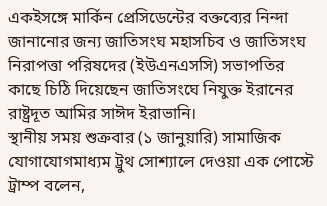একইসঙ্গে মার্কিন প্রেসিডেন্টের বক্তব্যের নিন্দা জানানোর জন্য জাতিসংঘ মহাসচিব ও জাতিসংঘ নিরাপত্তা পরিষদের (ইউএনএসসি) সভাপতির কাছে চিঠি দিয়েছেন জাতিসংঘে নিযুক্ত ইরানের রাষ্ট্রদূত আমির সাঈদ ইরাভানি।
স্থানীয় সময় শুক্রবার (১ জানুয়ারি) সামাজিক যোগাযোগমাধ্যম ট্রুথ সোশ্যালে দেওয়া এক পোস্টে ট্রাম্প বলেন,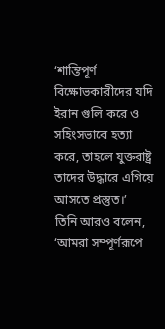‘শান্তিপূর্ণ বিক্ষোভকারীদের যদি ইরান গুলি করে ও সহিংসভাবে হত্যা করে, তাহলে যুক্তরাষ্ট্র তাদের উদ্ধারে এগিয়ে আসতে প্রস্তুত।’
তিনি আরও বলেন, ‘আমরা সম্পূর্ণরূপে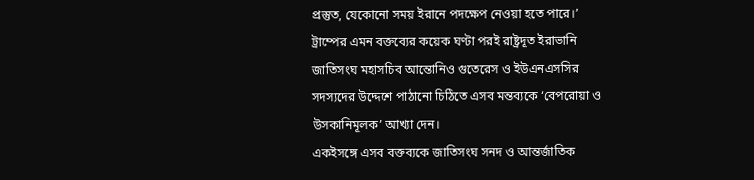প্রস্তুত, যেকোনো সময় ইরানে পদক্ষেপ নেওয়া হতে পারে।’
ট্রাম্পের এমন বক্তব্যের কয়েক ঘণ্টা পরই রাষ্ট্রদূত ইরাভানি জাতিসংঘ মহাসচিব আন্তোনিও গুতেরেস ও ইউএনএসসির সদস্যদের উদ্দেশে পাঠানো চিঠিতে এসব মন্তব্যকে ‘বেপরোয়া ও উসকানিমূলক’ আখ্যা দেন।
একইসঙ্গে এসব বক্তব্যকে জাতিসংঘ সনদ ও আন্তর্জাতিক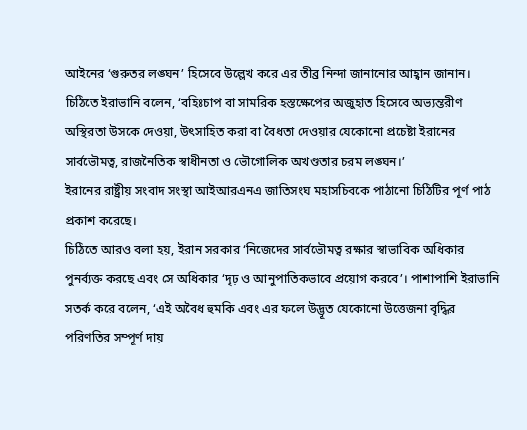আইনের ‘গুরুতর লঙ্ঘন’ হিসেবে উল্লেখ করে এর তীব্র নিন্দা জানানোর আহ্বান জানান।
চিঠিতে ইরাভানি বলেন, ‘বহিঃচাপ বা সামরিক হস্তক্ষেপের অজুহাত হিসেবে অভ্যন্তরীণ অস্থিরতা উসকে দেওয়া, উৎসাহিত করা বা বৈধতা দেওয়ার যেকোনো প্রচেষ্টা ইরানের সার্বভৌমত্ব, রাজনৈতিক স্বাধীনতা ও ভৌগোলিক অখণ্ডতার চরম লঙ্ঘন।’
ইরানের রাষ্ট্রীয় সংবাদ সংস্থা আইআরএনএ জাতিসংঘ মহাসচিবকে পাঠানো চিঠিটির পূর্ণ পাঠ প্রকাশ করেছে।
চিঠিতে আরও বলা হয়, ইরান সরকার ‘নিজেদের সার্বভৌমত্ব রক্ষার স্বাভাবিক অধিকার পুনর্ব্যক্ত করছে এবং সে অধিকার ‘দৃঢ় ও আনুপাতিকভাবে প্রয়োগ করবে’। পাশাপাশি ইরাভানি সতর্ক করে বলেন, ‘এই অবৈধ হুমকি এবং এর ফলে উদ্ভূত যেকোনো উত্তেজনা বৃদ্ধির পরিণতির সম্পূর্ণ দায়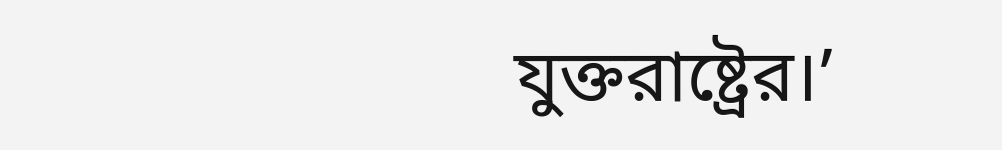যুক্তরাষ্ট্রের।’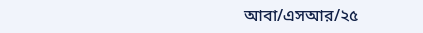আবা/এসআর/২৫